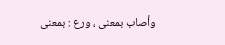وأصاب بمعنى ، ورع : بمعنى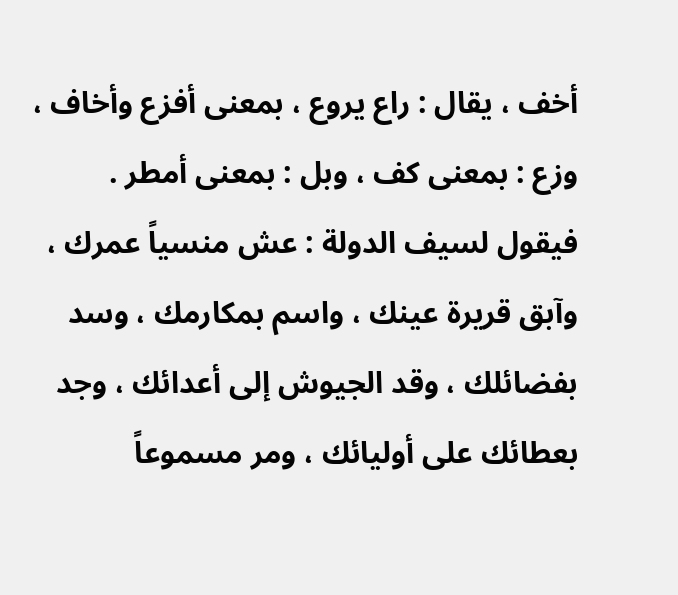أخف ، يقال : راع يروع ، بمعنى أفزع وأخاف ، وزع : بمعنى كف ، وبل : بمعنى أمطر .
فيقول لسيف الدولة : عش منسياً عمرك ، وآبق قريرة عينك ، واسم بمكارمك ، وسد بفضائلك ، وقد الجيوش إلى أعدائك ، وجد بعطائك على أوليائك ، ومر مسموعاً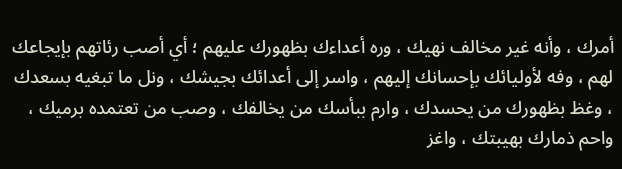أمرك ، وأنه غير مخالف نهيك ، وره أعداءك بظهورك عليهم ؛ أي أصب رئاتهم بإيجاعك لهم ، وفه لأوليائك بإحسانك إليهم ، واسر إلى أعدائك بجيشك ، ونل ما تبغيه بسعدك ، وغظ بظهورك من يحسدك ، وارم ببأسك من يخالفك ، وصب من تعتمده برميك ، واحم ذمارك بهيبتك ، واغز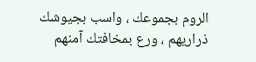الروم بجموعك ، واسب بجيوشك ذراريهم ، ورع بمخافتك آمنهم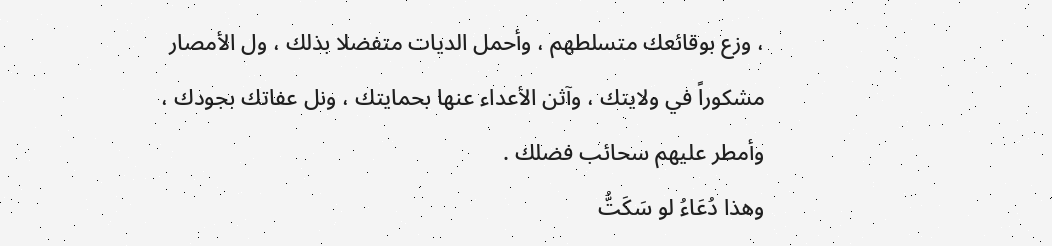، وزع بوقائعك متسلطهم ، وأحمل الديات متفضلا بذلك ، ول الأمصار مشكوراً في ولايتك ، وآثن الأعداء عنها بحمايتك ، ونل عفاتك بجودك ، وأمطر عليهم سحائب فضلك .
وهذا دُعَاءُ لو سَكَتُّ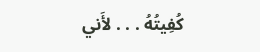كُفِيتُهُ . . . لأَني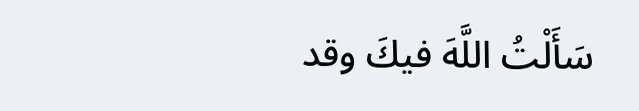سَأَلْتُ اللَّهَ فيكَ وقد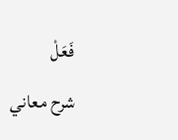فَعَلْ
شرح معاني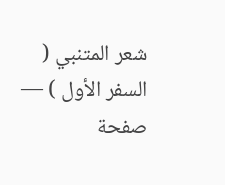شعر المتنبي ( السفر الأول ) — صفحة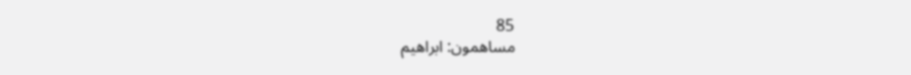85
مساهمون: ابراهيم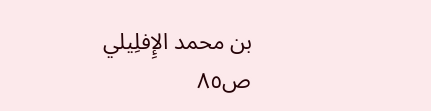بن محمد الإِفلِيلي
ص٨٥